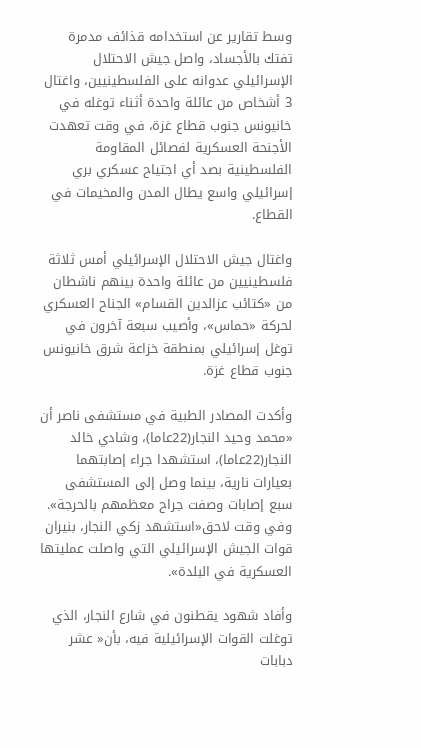وسط تقارير عن استخدامه قذائف مدمرة تفتك بالأجساد، واصل جيش الاحتلال الإسرائيلي عدوانه على الفلسطينيين، واغتال 3 أشخاص من عائلة واحدة أثناء توغله في خانيونس جنوب قطاع غزة، في وقت تعهدت الأجنحة العسكرية لفصائل المقاومة الفلسطينية بصد أي اجتياح عسكري بري إسرائيلي واسع يطال المدن والمخيمات في القطاع.

واغتال جيش الاحتلال الإسرائيلي أمس ثلاثة فلسطينيين من عائلة واحدة بينهم ناشطان من «كتائب عزالدين القسام» الجناح العسكري لحركة «حماس»، وأصيب سبعة آخرون في توغل إسرائيلي بمنطقة خزاعة شرق خانيونس جنوب قطاع غزة.

وأكدت المصادر الطبية في مستشفى ناصر أن «محمد وحيد النجار(22عاما)، وشادي خالد النجار(22عاما)، استشهدا جراء إصابتهما بعيارات نارية، بينما وصل إلى المستشفى سبع إصابات وصفت جراح معظمهم بالحرجة». وفي وقت لاحق«استشهد زكي النجار، بنيران قوات الجيش الإسرائيلي التي واصلت عمليتها العسكرية في البلدة».

وأفاد شهود يقطنون في شارع النجار، الذي توغلت القوات الإسرائيلية فيه، بأن« عشر دبابات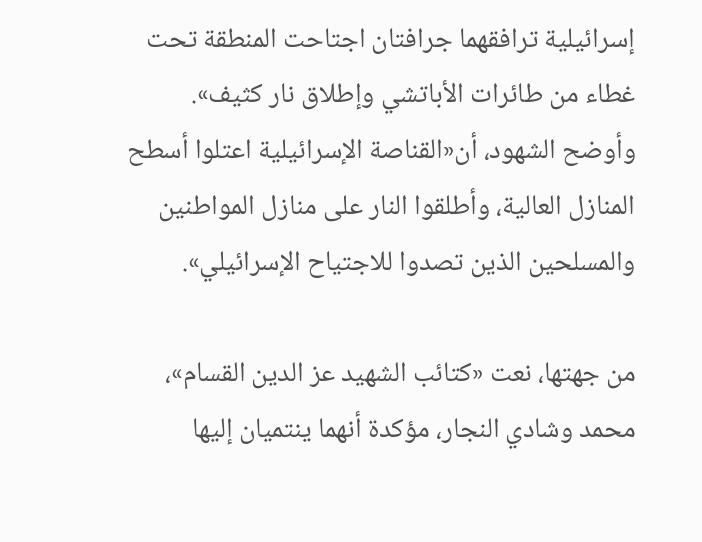إسرائيلية ترافقهما جرافتان اجتاحت المنطقة تحت غطاء من طائرات الأباتشي وإطلاق نار كثيف». وأوضح الشهود، أن«القناصة الإسرائيلية اعتلوا أسطح المنازل العالية، وأطلقوا النار على منازل المواطنين والمسلحين الذين تصدوا للاجتياح الإسرائيلي».

من جهتها، نعت «كتائب الشهيد عز الدين القسام»، محمد وشادي النجار، مؤكدة أنهما ينتميان إليها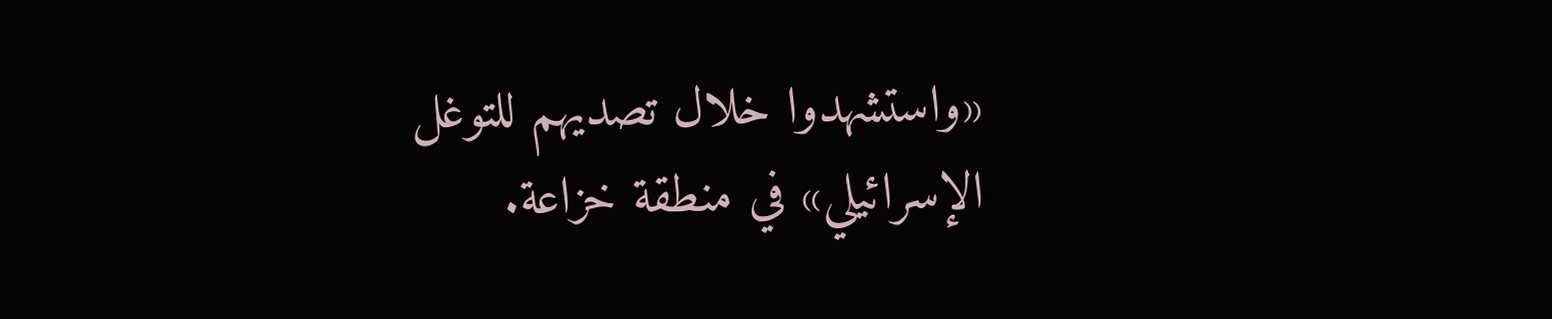«واستشهدوا خلال تصديهم للتوغل الإسرائيلي» في منطقة خزاعة.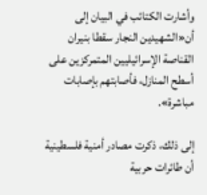وأشارت الكتائب في البيان إلى أن«الشهيدين النجار سقطا بنيران القناصة الإسرائيليين المتمركزين على أسطح المنازل، فأصابتهم بإصابات مباشرة».

إلى ذلك، ذكرت مصادر أمنية فلسطينية أن طائرات حربية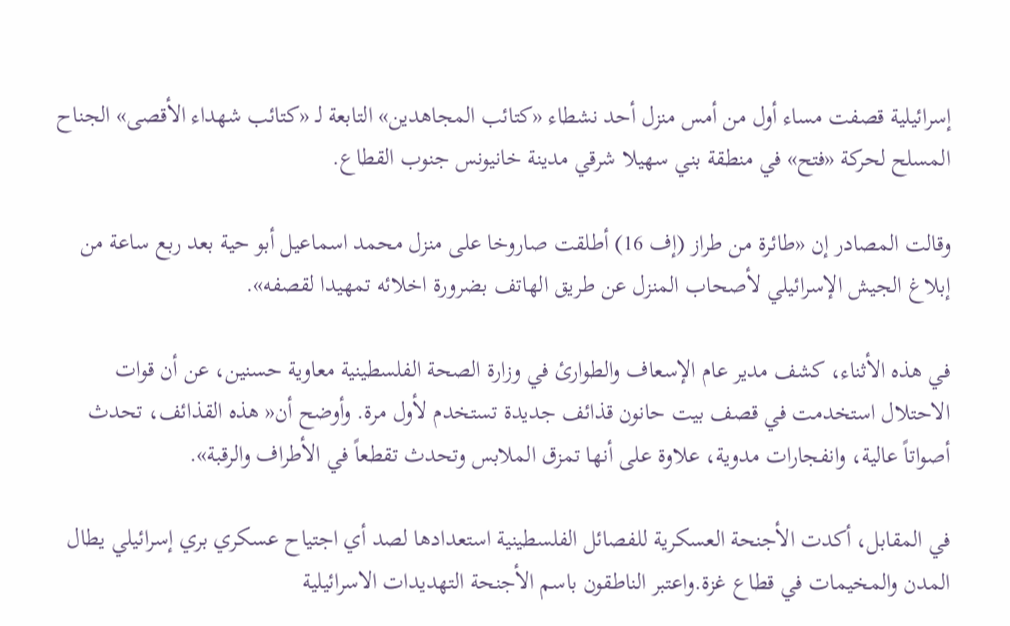إسرائيلية قصفت مساء أول من أمس منزل أحد نشطاء «كتائب المجاهدين» التابعة لـ «كتائب شهداء الأقصى» الجناح المسلح لحركة «فتح» في منطقة بني سهيلا شرقي مدينة خانيونس جنوب القطاع.

وقالت المصادر إن «طائرة من طراز (إف 16) أطلقت صاروخا على منزل محمد اسماعيل أبو حية بعد ربع ساعة من إبلاغ الجيش الإسرائيلي لأصحاب المنزل عن طريق الهاتف بضرورة اخلائه تمهيدا لقصفه».

في هذه الأثناء، كشف مدير عام الإسعاف والطوارئ في وزارة الصحة الفلسطينية معاوية حسنين، عن أن قوات الاحتلال استخدمت في قصف بيت حانون قذائف جديدة تستخدم لأول مرة. وأوضح أن« هذه القذائف، تحدث أصواتاً عالية، وانفجارات مدوية، علاوة على أنها تمزق الملابس وتحدث تقطعاً في الأطراف والرقبة».

في المقابل، أكدت الأجنحة العسكرية للفصائل الفلسطينية استعدادها لصد أي اجتياح عسكري بري إسرائيلي يطال المدن والمخيمات في قطاع غزة.واعتبر الناطقون باسم الأجنحة التهديدات الاسرائيلية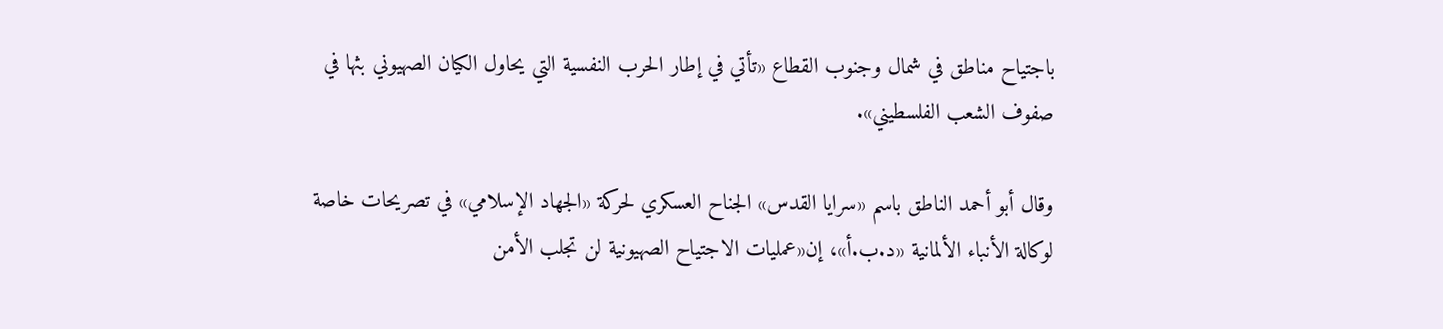باجتياح مناطق في شمال وجنوب القطاع «تأتي في إطار الحرب النفسية التي يحاول الكيان الصهيوني بثها في صفوف الشعب الفلسطيني».

وقال أبو أحمد الناطق باسم «سرايا القدس» الجناح العسكري لحركة «الجهاد الإسلامي» في تصريحات خاصة لوكالة الأنباء الألمانية «د.ب.أ»، إن«عمليات الاجتياح الصهيونية لن تجلب الأمن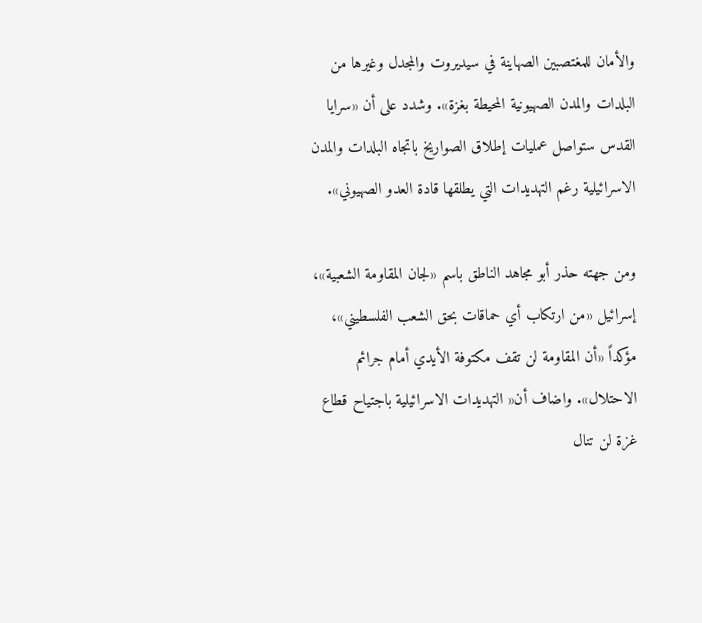والأمان للمغتصبين الصهاينة في سيديروت والمجدل وغيرها من البلدات والمدن الصهيونية المحيطة بغزة». وشدد على أن «سرايا القدس ستواصل عمليات إطلاق الصواريخ باتجاه البلدات والمدن الاسرائيلية رغم التهديدات التي يطلقها قادة العدو الصهيوني».

ومن جهته حذر أبو مجاهد الناطق باسم «لجان المقاومة الشعبية»، إسرائيل «من ارتكاب أي حماقات بحق الشعب الفلسطيني»، مؤكداً «أن المقاومة لن تقف مكتوفة الأيدي أمام جرائم الاحتلال». واضاف أن« التهديدات الاسرائيلية باجتياح قطاع غزة لن تنال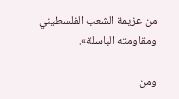من عزيمة الشعب الفلسطيني ومقاومته الباسلة».

ومن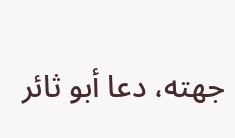جهته، دعا أبو ثائر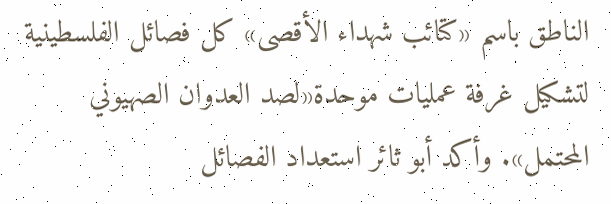الناطق باسم «كتائب شهداء الأقصى» كل فصائل الفلسطينية لتشكيل غرفة عمليات موحدة«لصد العدوان الصهيوني المحتمل». وأكد أبو ثائر استعداد الفصائل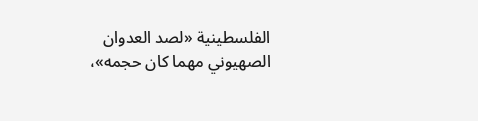الفلسطينية «لصد العدوان الصهيوني مهما كان حجمه»،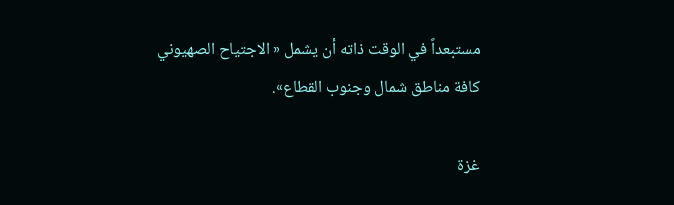مستبعداً في الوقت ذاته أن يشمل « الاجتياح الصهيوني كافة مناطق شمال وجنوب القطاع».

غزة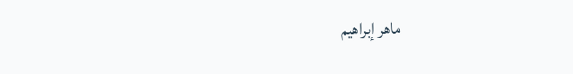ماهر إبراهيم